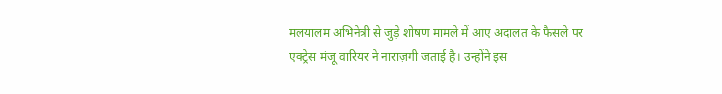मलयालम अभिनेत्री से जुड़े शोषण मामले में आए अदालत के फैसले पर एक्ट्रेस मंजू वारियर ने नाराज़गी जताई है। उन्होंने इस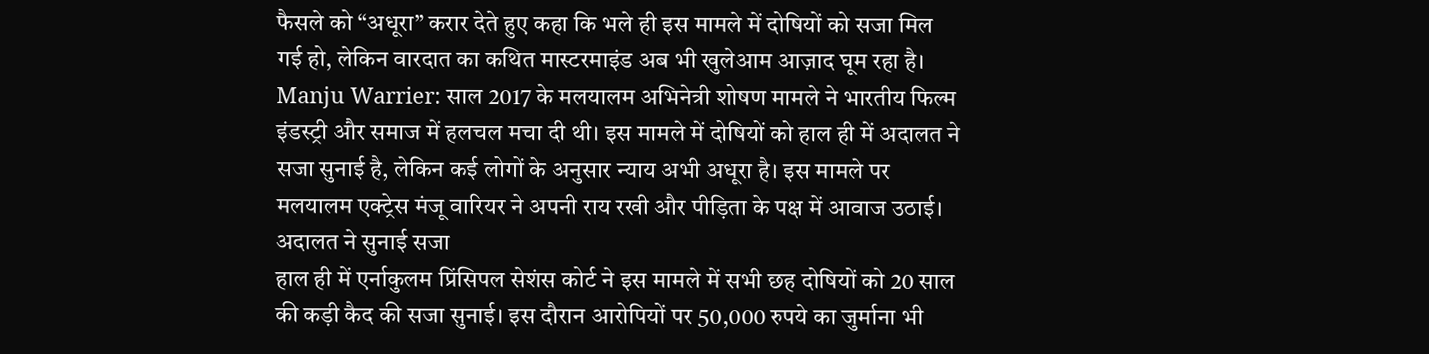फैसले को “अधूरा” करार देते हुए कहा कि भले ही इस मामले में दोषियों को सजा मिल गई हो, लेकिन वारदात का कथित मास्टरमाइंड अब भी खुलेआम आज़ाद घूम रहा है।
Manju Warrier: साल 2017 के मलयालम अभिनेत्री शोषण मामले ने भारतीय फिल्म इंडस्ट्री और समाज में हलचल मचा दी थी। इस मामले में दोषियों को हाल ही में अदालत ने सजा सुनाई है, लेकिन कई लोगों के अनुसार न्याय अभी अधूरा है। इस मामले पर मलयालम एक्ट्रेस मंजू वारियर ने अपनी राय रखी और पीड़िता के पक्ष में आवाज उठाई।
अदालत ने सुनाई सजा
हाल ही में एर्नाकुलम प्रिंसिपल सेशंस कोर्ट ने इस मामले में सभी छह दोषियों को 20 साल की कड़ी कैद की सजा सुनाई। इस दौरान आरोपियों पर 50,000 रुपये का जुर्माना भी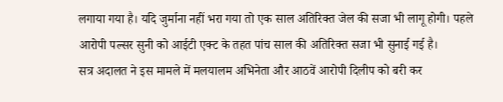लगाया गया है। यदि जुर्माना नहीं भरा गया तो एक साल अतिरिक्त जेल की सजा भी लागू होगी। पहले आरोपी पल्सर सुनी को आईटी एक्ट के तहत पांच साल की अतिरिक्त सजा भी सुनाई गई है।
सत्र अदालत ने इस मामले में मलयालम अभिनेता और आठवें आरोपी दिलीप को बरी कर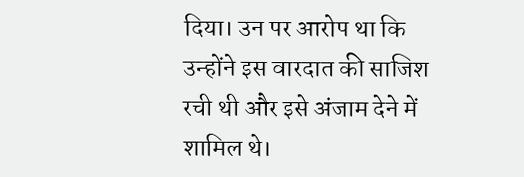दिया। उन पर आरोप था कि उन्होंने इस वारदात की साजिश रची थी और इसे अंजाम देने में शामिल थे।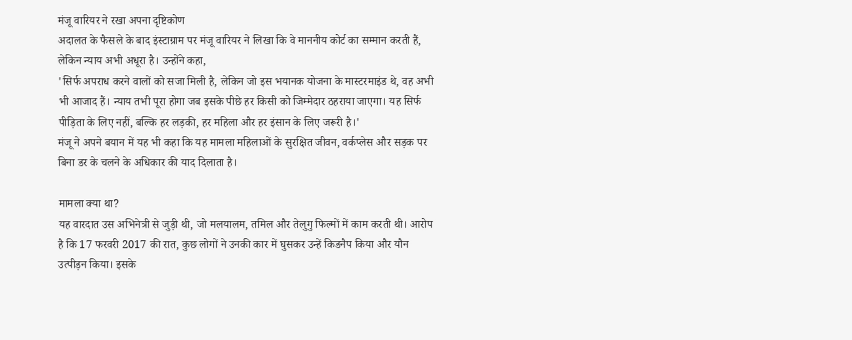मंजू वारियर ने रखा अपना दृष्टिकोण
अदालत के फैसले के बाद इंस्टाग्राम पर मंजू वारियर ने लिखा कि वे माननीय कोर्ट का सम्मान करती हैं, लेकिन न्याय अभी अधूरा है। उन्होंने कहा,
'सिर्फ अपराध करने वालों को सजा मिली है, लेकिन जो इस भयानक योजना के मास्टरमाइंड थे, वह अभी भी आजाद हैं। न्याय तभी पूरा होगा जब इसके पीछे हर किसी को जिम्मेदार ठहराया जाएगा। यह सिर्फ पीड़िता के लिए नहीं, बल्कि हर लड़की, हर महिला और हर इंसान के लिए जरूरी है।'
मंजू ने अपने बयान में यह भी कहा कि यह मामला महिलाओं के सुरक्षित जीवन, वर्कप्लेस और सड़क पर बिना डर के चलने के अधिकार की याद दिलाता है।

मामला क्या था?
यह वारदात उस अभिनेत्री से जुड़ी थी, जो मलयालम, तमिल और तेलुगु फिल्मों में काम करती थी। आरोप है कि 17 फरवरी 2017 की रात, कुछ लोगों ने उनकी कार में घुसकर उन्हें किडनैप किया और यौन उत्पीड़न किया। इसके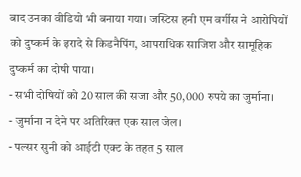बाद उनका वीडियो भी बनाया गया। जस्टिस हनी एम वर्गीस ने आरोपियों को दुष्कर्म के इरादे से किडनैपिंग, आपराधिक साजिश और सामूहिक दुष्कर्म का दोषी पाया।
- सभी दोषियों को 20 साल की सजा और 50,000 रुपये का जुर्माना।
- जुर्माना न देने पर अतिरिक्त एक साल जेल।
- पल्सर सुनी को आईटी एक्ट के तहत 5 साल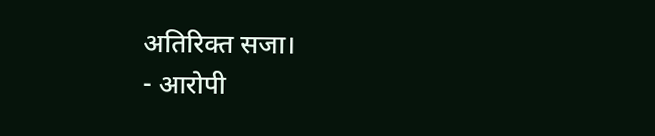अतिरिक्त सजा।
- आरोपी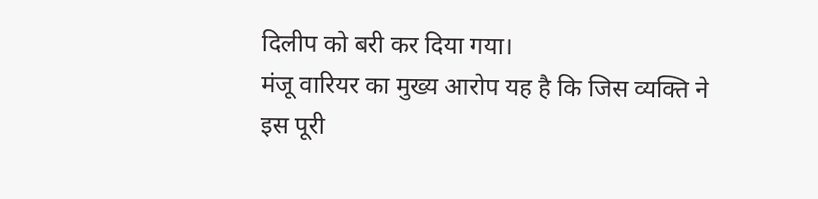दिलीप को बरी कर दिया गया।
मंजू वारियर का मुख्य आरोप यह है कि जिस व्यक्ति ने इस पूरी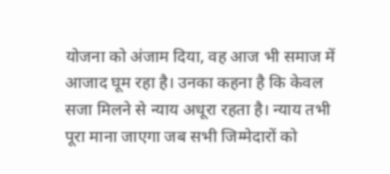योजना को अंजाम दिया, वह आज भी समाज में आजाद घूम रहा है। उनका कहना है कि केवल सजा मिलने से न्याय अधूरा रहता है। न्याय तभी पूरा माना जाएगा जब सभी जिम्मेदारों को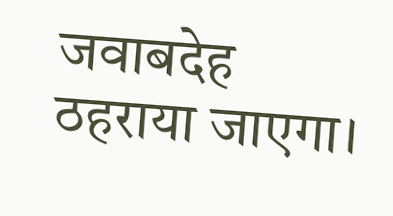जवाबदेह ठहराया जाएगा।